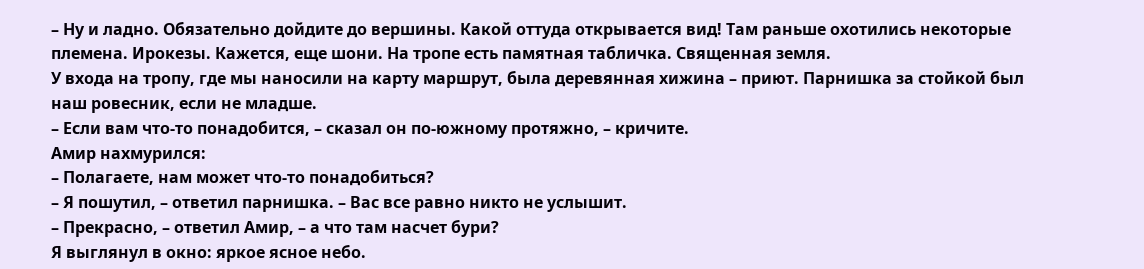– Ну и ладно. Обязательно дойдите до вершины. Какой оттуда открывается вид! Там раньше охотились некоторые племена. Ирокезы. Кажется, еще шони. На тропе есть памятная табличка. Священная земля.
У входа на тропу, где мы наносили на карту маршрут, была деревянная хижина – приют. Парнишка за стойкой был наш ровесник, если не младше.
– Если вам что-то понадобится, – сказал он по-южному протяжно, – кричите.
Амир нахмурился:
– Полагаете, нам может что-то понадобиться?
– Я пошутил, – ответил парнишка. – Вас все равно никто не услышит.
– Прекрасно, – ответил Амир, – а что там насчет бури?
Я выглянул в окно: яркое ясное небо.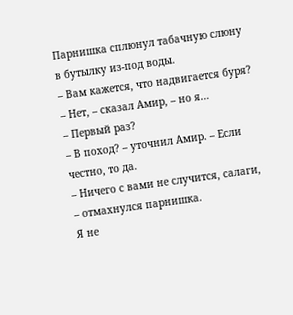Парнишка сплюнул табачную слюну в бутылку из-под воды.
– Вам кажется, что надвигается буря?
– Нет, – сказал Амир, – но я…
– Первый раз?
– В поход? – уточнил Амир. – Если честно, то да.
– Ничего с вами не случится, салаги, – отмахнулся парнишка.
Я не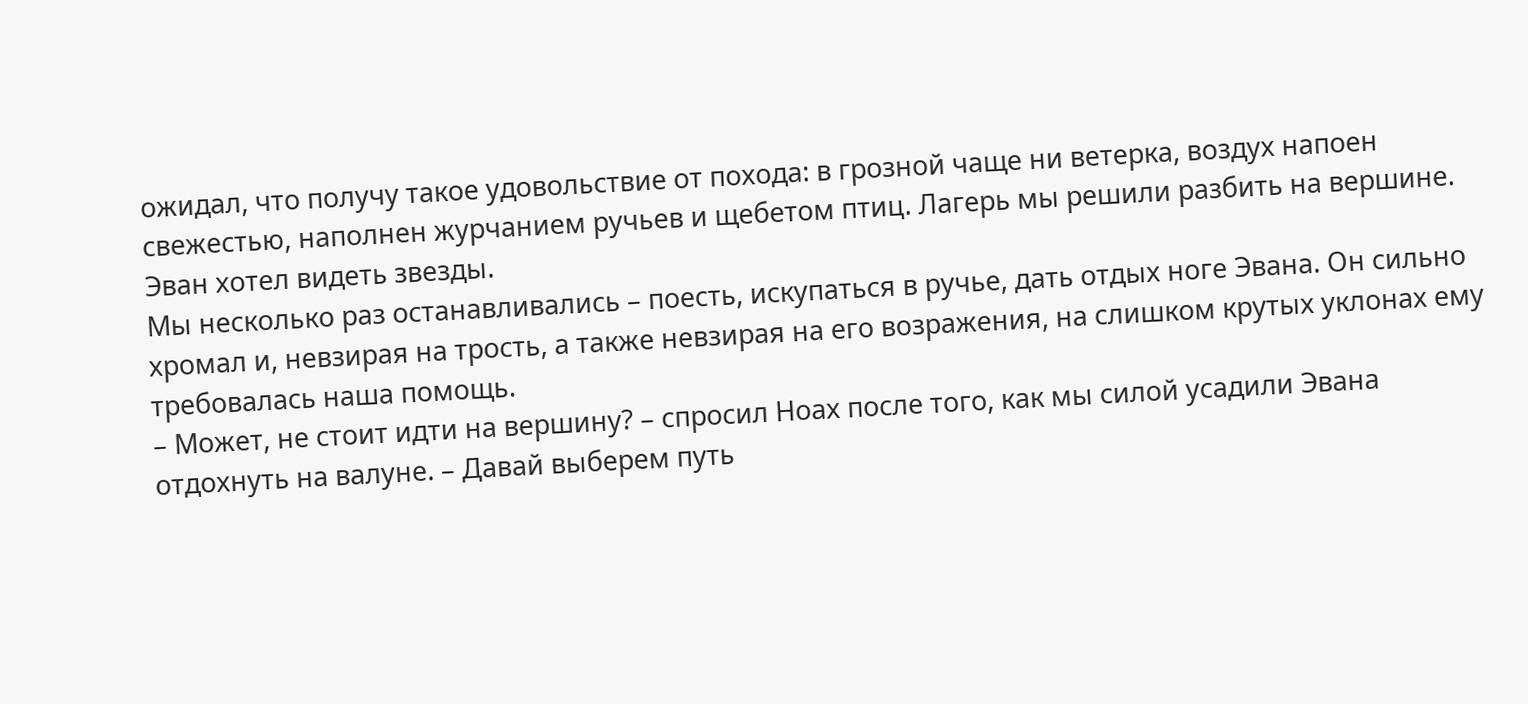ожидал, что получу такое удовольствие от похода: в грозной чаще ни ветерка, воздух напоен свежестью, наполнен журчанием ручьев и щебетом птиц. Лагерь мы решили разбить на вершине. Эван хотел видеть звезды.
Мы несколько раз останавливались – поесть, искупаться в ручье, дать отдых ноге Эвана. Он сильно хромал и, невзирая на трость, а также невзирая на его возражения, на слишком крутых уклонах ему требовалась наша помощь.
– Может, не стоит идти на вершину? – спросил Ноах после того, как мы силой усадили Эвана отдохнуть на валуне. – Давай выберем путь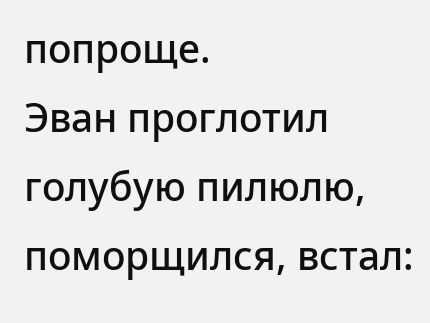попроще.
Эван проглотил голубую пилюлю, поморщился, встал: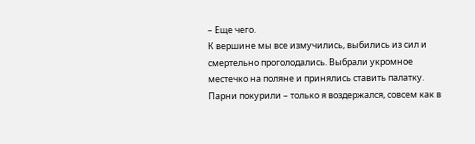– Еще чего.
К вершине мы все измучились, выбились из сил и смертельно проголодались. Выбрали укромное местечко на поляне и принялись ставить палатку. Парни покурили – только я воздержался, совсем как в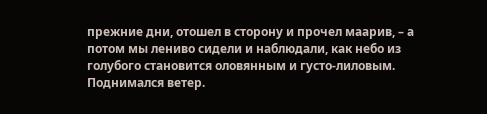прежние дни, отошел в сторону и прочел маарив, – а потом мы лениво сидели и наблюдали, как небо из голубого становится оловянным и густо-лиловым. Поднимался ветер.